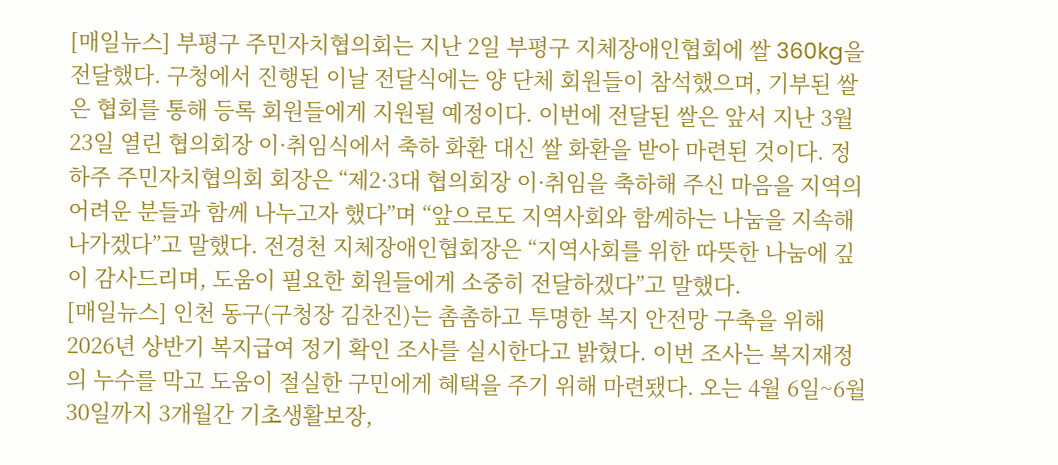[매일뉴스] 부평구 주민자치협의회는 지난 2일 부평구 지체장애인협회에 쌀 360kg을 전달했다. 구청에서 진행된 이날 전달식에는 양 단체 회원들이 참석했으며, 기부된 쌀은 협회를 통해 등록 회원들에게 지원될 예정이다. 이번에 전달된 쌀은 앞서 지난 3월 23일 열린 협의회장 이·취임식에서 축하 화환 대신 쌀 화환을 받아 마련된 것이다. 정하주 주민자치협의회 회장은 “제2·3대 협의회장 이·취임을 축하해 주신 마음을 지역의 어려운 분들과 함께 나누고자 했다”며 “앞으로도 지역사회와 함께하는 나눔을 지속해 나가겠다”고 말했다. 전경천 지체장애인협회장은 “지역사회를 위한 따뜻한 나눔에 깊이 감사드리며, 도움이 필요한 회원들에게 소중히 전달하겠다”고 말했다.
[매일뉴스] 인천 동구(구청장 김찬진)는 촘촘하고 투명한 복지 안전망 구축을 위해 2026년 상반기 복지급여 정기 확인 조사를 실시한다고 밝혔다. 이번 조사는 복지재정의 누수를 막고 도움이 절실한 구민에게 혜택을 주기 위해 마련됐다. 오는 4월 6일~6월 30일까지 3개월간 기초생활보장,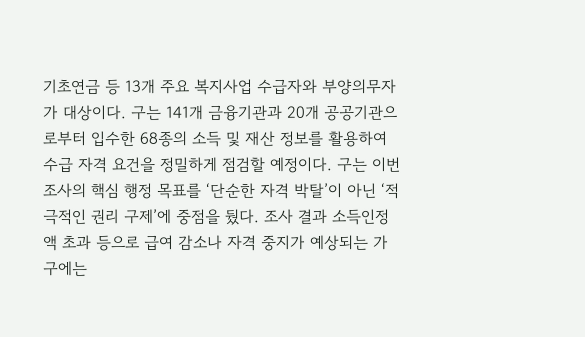기초연금 등 13개 주요 복지사업 수급자와 부양의무자가 대상이다. 구는 141개 금융기관과 20개 공공기관으로부터 입수한 68종의 소득 및 재산 정보를 활용하여 수급 자격 요건을 정밀하게 점검할 예정이다. 구는 이번 조사의 핵심 행정 목표를 ‘단순한 자격 박탈’이 아닌 ‘적극적인 권리 구제’에 중점을 뒀다. 조사 결과 소득인정액 초과 등으로 급여 감소나 자격 중지가 예상되는 가구에는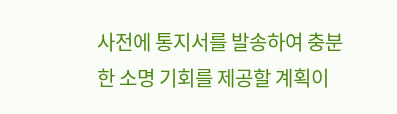사전에 통지서를 발송하여 충분한 소명 기회를 제공할 계획이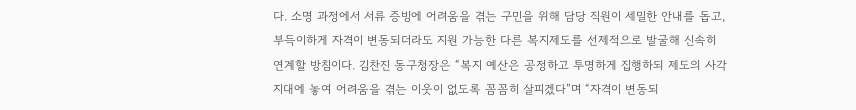다. 소명 과정에서 서류 증빙에 어려움을 겪는 구민을 위해 담당 직원이 세밀한 안내를 돕고, 부득이하게 자격이 변동되더라도 지원 가능한 다른 복지제도를 선제적으로 발굴해 신속히 연계할 방침이다. 김찬진 동구청장은 “복지 예산은 공정하고 투명하게 집행하되 제도의 사각지대에 놓여 어려움을 겪는 이웃이 없도록 꼼꼼히 살피겠다”며 “자격이 변동되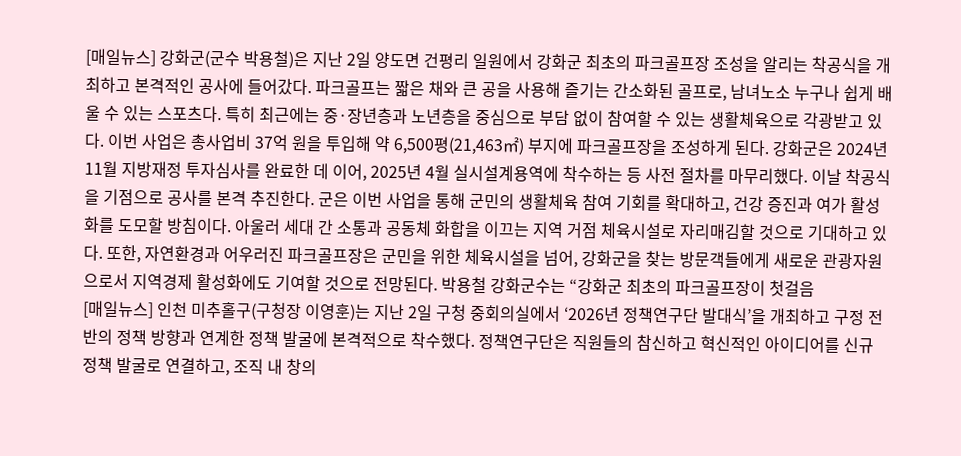[매일뉴스] 강화군(군수 박용철)은 지난 2일 양도면 건평리 일원에서 강화군 최초의 파크골프장 조성을 알리는 착공식을 개최하고 본격적인 공사에 들어갔다. 파크골프는 짧은 채와 큰 공을 사용해 즐기는 간소화된 골프로, 남녀노소 누구나 쉽게 배울 수 있는 스포츠다. 특히 최근에는 중·장년층과 노년층을 중심으로 부담 없이 참여할 수 있는 생활체육으로 각광받고 있다. 이번 사업은 총사업비 37억 원을 투입해 약 6,500평(21,463㎡) 부지에 파크골프장을 조성하게 된다. 강화군은 2024년 11월 지방재정 투자심사를 완료한 데 이어, 2025년 4월 실시설계용역에 착수하는 등 사전 절차를 마무리했다. 이날 착공식을 기점으로 공사를 본격 추진한다. 군은 이번 사업을 통해 군민의 생활체육 참여 기회를 확대하고, 건강 증진과 여가 활성화를 도모할 방침이다. 아울러 세대 간 소통과 공동체 화합을 이끄는 지역 거점 체육시설로 자리매김할 것으로 기대하고 있다. 또한, 자연환경과 어우러진 파크골프장은 군민을 위한 체육시설을 넘어, 강화군을 찾는 방문객들에게 새로운 관광자원으로서 지역경제 활성화에도 기여할 것으로 전망된다. 박용철 강화군수는 “강화군 최초의 파크골프장이 첫걸음
[매일뉴스] 인천 미추홀구(구청장 이영훈)는 지난 2일 구청 중회의실에서 ‘2026년 정책연구단 발대식’을 개최하고 구정 전반의 정책 방향과 연계한 정책 발굴에 본격적으로 착수했다. 정책연구단은 직원들의 참신하고 혁신적인 아이디어를 신규 정책 발굴로 연결하고, 조직 내 창의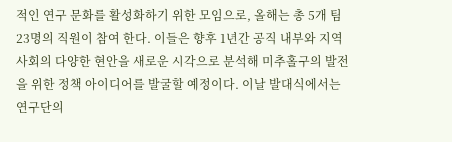적인 연구 문화를 활성화하기 위한 모임으로, 올해는 총 5개 팀 23명의 직원이 참여 한다. 이들은 향후 1년간 공직 내부와 지역사회의 다양한 현안을 새로운 시각으로 분석해 미추홀구의 발전을 위한 정책 아이디어를 발굴할 예정이다. 이날 발대식에서는 연구단의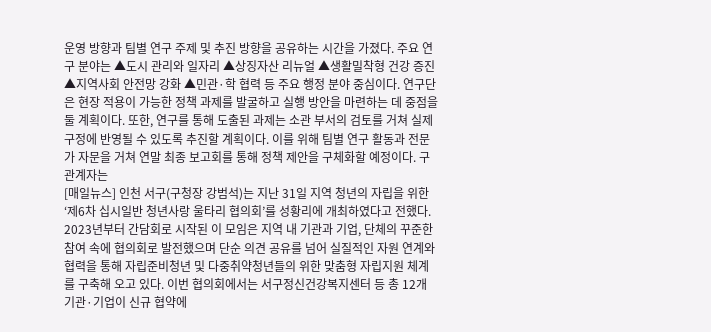운영 방향과 팀별 연구 주제 및 추진 방향을 공유하는 시간을 가졌다. 주요 연구 분야는 ▲도시 관리와 일자리 ▲상징자산 리뉴얼 ▲생활밀착형 건강 증진 ▲지역사회 안전망 강화 ▲민관·학 협력 등 주요 행정 분야 중심이다. 연구단은 현장 적용이 가능한 정책 과제를 발굴하고 실행 방안을 마련하는 데 중점을 둘 계획이다. 또한, 연구를 통해 도출된 과제는 소관 부서의 검토를 거쳐 실제 구정에 반영될 수 있도록 추진할 계획이다. 이를 위해 팀별 연구 활동과 전문가 자문을 거쳐 연말 최종 보고회를 통해 정책 제안을 구체화할 예정이다. 구 관계자는
[매일뉴스] 인천 서구(구청장 강범석)는 지난 31일 지역 청년의 자립을 위한 ‘제6차 십시일반 청년사랑 울타리 협의회’를 성황리에 개최하였다고 전했다. 2023년부터 간담회로 시작된 이 모임은 지역 내 기관과 기업, 단체의 꾸준한 참여 속에 협의회로 발전했으며 단순 의견 공유를 넘어 실질적인 자원 연계와 협력을 통해 자립준비청년 및 다중취약청년들의 위한 맞춤형 자립지원 체계를 구축해 오고 있다. 이번 협의회에서는 서구정신건강복지센터 등 총 12개 기관·기업이 신규 협약에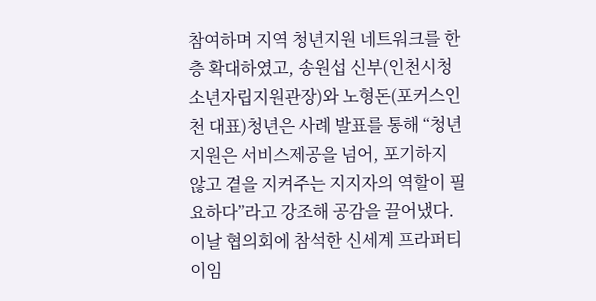참여하며 지역 청년지원 네트워크를 한층 확대하였고, 송원섭 신부(인천시청소년자립지원관장)와 노형돈(포커스인천 대표)청년은 사례 발표를 통해 “청년지원은 서비스제공을 넘어, 포기하지 않고 곁을 지켜주는 지지자의 역할이 필요하다”라고 강조해 공감을 끌어냈다. 이날 협의회에 참석한 신세계 프라퍼티 이임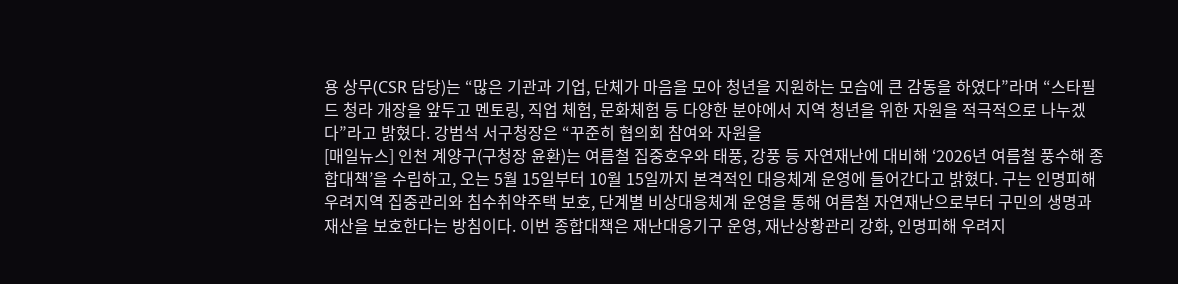용 상무(CSR 담당)는 “많은 기관과 기업, 단체가 마음을 모아 청년을 지원하는 모습에 큰 감동을 하였다”라며 “스타필드 청라 개장을 앞두고 멘토링, 직업 체험, 문화체험 등 다양한 분야에서 지역 청년을 위한 자원을 적극적으로 나누겠다”라고 밝혔다. 강범석 서구청장은 “꾸준히 협의회 참여와 자원을
[매일뉴스] 인천 계양구(구청장 윤환)는 여름철 집중호우와 태풍, 강풍 등 자연재난에 대비해 ‘2026년 여름철 풍수해 종합대책’을 수립하고, 오는 5월 15일부터 10월 15일까지 본격적인 대응체계 운영에 들어간다고 밝혔다. 구는 인명피해 우려지역 집중관리와 침수취약주택 보호, 단계별 비상대응체계 운영을 통해 여름철 자연재난으로부터 구민의 생명과 재산을 보호한다는 방침이다. 이번 종합대책은 재난대응기구 운영, 재난상황관리 강화, 인명피해 우려지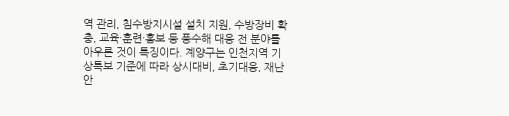역 관리, 침수방지시설 설치 지원, 수방장비 확충, 교육·훈련·홍보 등 풍수해 대응 전 분야를 아우른 것이 특징이다. 계양구는 인천지역 기상특보 기준에 따라 상시대비, 초기대응, 재난안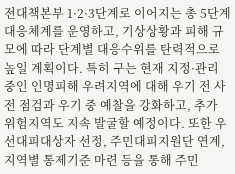전대책본부 1·2·3단계로 이어지는 총 5단계 대응체계를 운영하고, 기상상황과 피해 규모에 따라 단계별 대응수위를 탄력적으로 높일 계획이다. 특히 구는 현재 지정·관리 중인 인명피해 우려지역에 대해 우기 전 사전 점검과 우기 중 예찰을 강화하고, 추가 위험지역도 지속 발굴할 예정이다. 또한 우선대피대상자 선정, 주민대피지원단 연계, 지역별 통제기준 마련 등을 통해 주민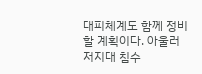대피체계도 함께 정비할 계획이다. 아울러 저지대 침수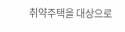취약주택을 대상으로